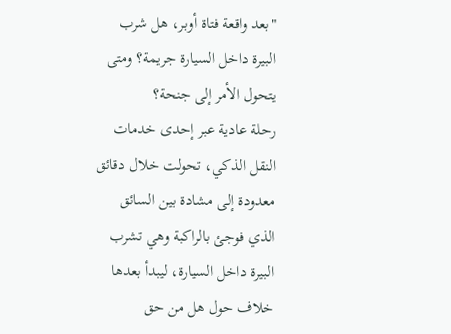"بعد واقعة فتاة أوبر، هل شرب البيرة داخل السيارة جريمة؟ ومتى يتحول الأمر إلى جنحة؟
رحلة عادية عبر إحدى خدمات النقل الذكي، تحولت خلال دقائق معدودة إلى مشادة بين السائق الذي فوجئ بالراكبة وهي تشرب البيرة داخل السيارة، ليبدأ بعدها خلاف حول هل من حق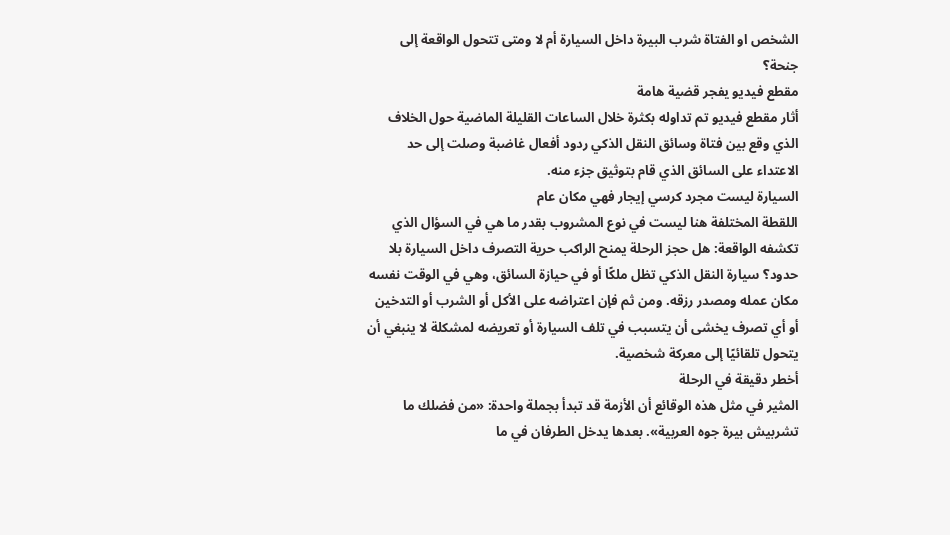الشخص او الفتاة شرب البيرة داخل السيارة أم لا ومتى تتحول الواقعة إلى جنحة؟
مقطع فيديو يفجر قضية هامة
أثار مقطع فيديو تم تداوله بكثرة خلال الساعات القليلة الماضية حول الخلاف الذي وقع بين فتاة وسائق النقل الذكي ردود أفعال غاضبة وصلت إلى حد الاعتداء على السائق الذي قام بتوثيق جزء منه.
السيارة ليست مجرد كرسي إيجار فهي مكان عام
اللقطة المختلفة هنا ليست في نوع المشروب بقدر ما هي في السؤال الذي تكشفه الواقعة: هل حجز الرحلة يمنح الراكب حرية التصرف داخل السيارة بلا حدود؟ سيارة النقل الذكي تظل ملكًا أو في حيازة السائق، وهي في الوقت نفسه مكان عمله ومصدر رزقه. ومن ثم فإن اعتراضه على الأكل أو الشرب أو التدخين أو أي تصرف يخشى أن يتسبب في تلف السيارة أو تعريضه لمشكلة لا ينبغي أن يتحول تلقائيًا إلى معركة شخصية.
أخطر دقيقة في الرحلة
المثير في مثل هذه الوقائع أن الأزمة قد تبدأ بجملة واحدة: «من فضلك ما تشربيش بيرة جوه العربية». بعدها يدخل الطرفان في ما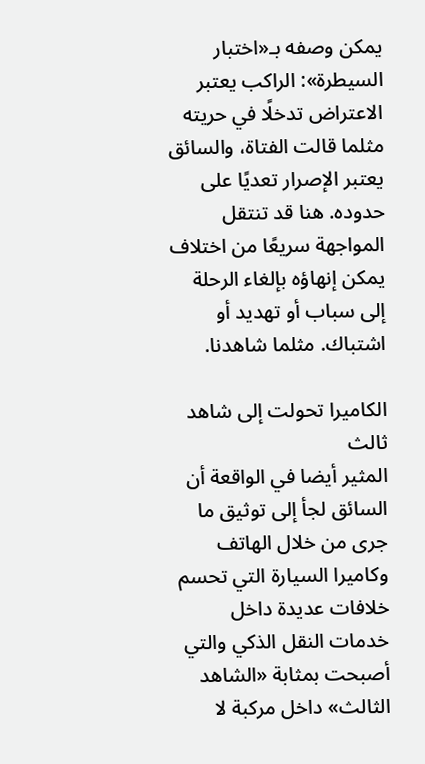يمكن وصفه بـ«اختبار السيطرة»: الراكب يعتبر الاعتراض تدخلًا في حريته مثلما قالت الفتاة، والسائق يعتبر الإصرار تعديًا على حدوده. هنا قد تنتقل المواجهة سريعًا من اختلاف يمكن إنهاؤه بإلغاء الرحلة إلى سباب أو تهديد أو اشتباك. مثلما شاهدنا.

الكاميرا تحولت إلى شاهد ثالث
المثير أيضا في الواقعة أن السائق لجأ إلى توثيق ما جرى من خلال الهاتف وكاميرا السيارة التي تحسم خلافات عديدة داخل خدمات النقل الذكي والتي أصبحت بمثابة «الشاهد الثالث» داخل مركبة لا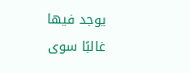يوجد فيها غالبًا سوى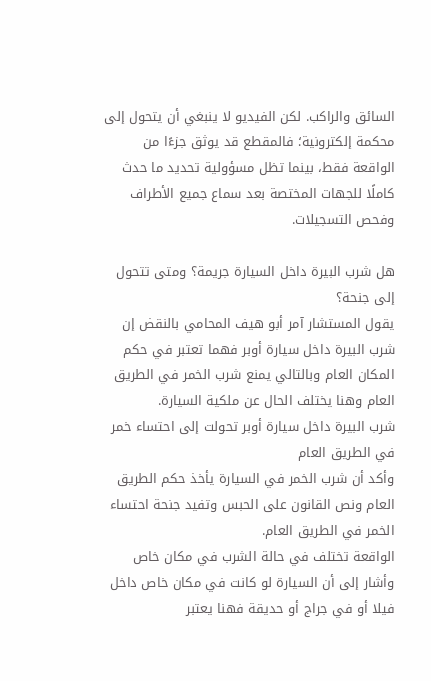السائق والراكب. لكن الفيديو لا ينبغي أن يتحول إلى محكمة إلكترونية؛ فالمقطع قد يوثق جزءًا من الواقعة فقط، بينما تظل مسؤولية تحديد ما حدث كاملًا للجهات المختصة بعد سماع جميع الأطراف وفحص التسجيلات.

هل شرب البيرة داخل السيارة جريمة؟ ومتى تتحول إلى جنحة؟
يقول المستشار آمر أبو هيف المحامي بالنقض إن شرب البيرة داخل سيارة أوبر فهما تعتبر في حكم المكان العام وبالتالي يمنع شرب الخمر في الطريق العام وهنا يختلف الحال عن ملكية السيارة.
شرب البيرة داخل سيارة أوبر تحولت إلى احتساء خمر في الطريق العام
وأكد أن شرب الخمر في السيارة يأخذ حكم الطريق العام ونص القانون على الحبس وتفيد جنحة احتساء الخمر في الطريق العام.
الواقعة تختلف في حالة الشرب في مكان خاص
وأشار إلى أن السيارة لو كانت في مكان خاص داخل فيلا أو في جراج أو حديقة فهنا يعتبر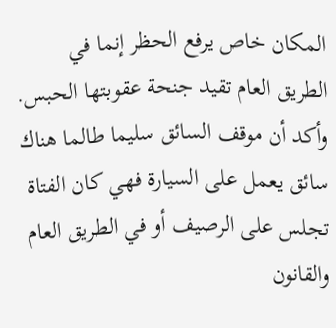المكان خاص يرفع الحظر إنما في الطريق العام تقيد جنحة عقوبتها الحبس.
وأكد أن موقف السائق سليما طالما هناك سائق يعمل على السيارة فهي كان الفتاة تجلس على الرصيف أو في الطريق العام والقانون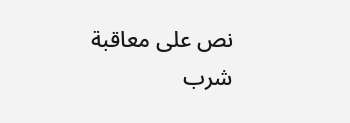نص على معاقبة شرب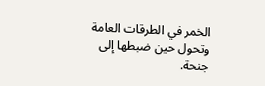الخمر في الطرقات العامة وتحول حين ضبطها إلى جنحة.